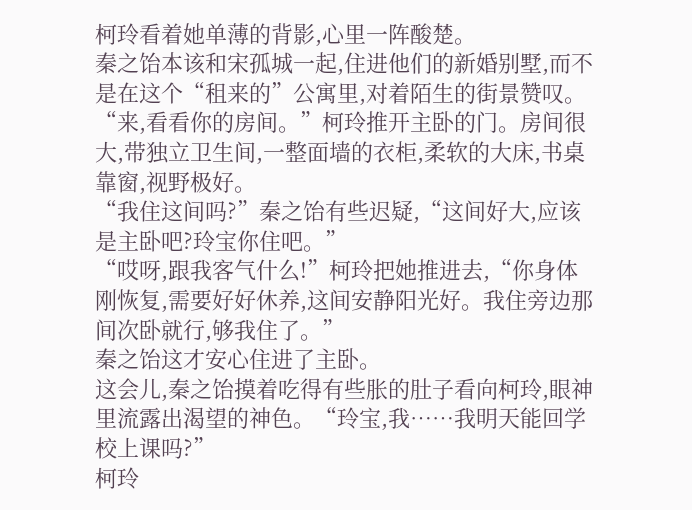柯玲看着她单薄的背影,心里一阵酸楚。
秦之饴本该和宋孤城一起,住进他们的新婚别墅,而不是在这个“租来的”公寓里,对着陌生的街景赞叹。
“来,看看你的房间。”柯玲推开主卧的门。房间很大,带独立卫生间,一整面墙的衣柜,柔软的大床,书桌靠窗,视野极好。
“我住这间吗?”秦之饴有些迟疑,“这间好大,应该是主卧吧?玲宝你住吧。”
“哎呀,跟我客气什么!”柯玲把她推进去,“你身体刚恢复,需要好好休养,这间安静阳光好。我住旁边那间次卧就行,够我住了。”
秦之饴这才安心住进了主卧。
这会儿,秦之饴摸着吃得有些胀的肚子看向柯玲,眼神里流露出渴望的神色。“玲宝,我……我明天能回学校上课吗?”
柯玲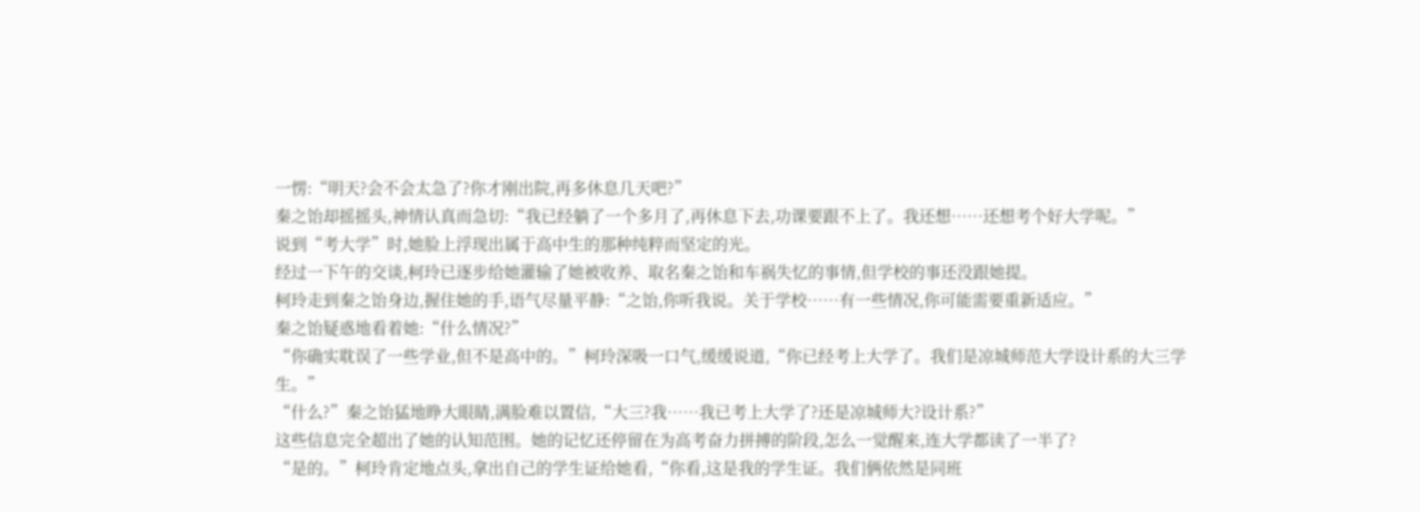一愣:“明天?会不会太急了?你才刚出院,再多休息几天吧?”
秦之饴却摇摇头,神情认真而急切:“我已经躺了一个多月了,再休息下去,功课要跟不上了。我还想……还想考个好大学呢。”
说到“考大学”时,她脸上浮现出属于高中生的那种纯粹而坚定的光。
经过一下午的交谈,柯玲已逐步给她灌输了她被收养、取名秦之饴和车祸失忆的事情,但学校的事还没跟她提。
柯玲走到秦之饴身边,握住她的手,语气尽量平静:“之饴,你听我说。关于学校……有一些情况,你可能需要重新适应。”
秦之饴疑惑地看着她:“什么情况?”
“你确实耽误了一些学业,但不是高中的。”柯玲深吸一口气,缓缓说道,“你已经考上大学了。我们是凉城师范大学设计系的大三学生。”
“什么?”秦之饴猛地睁大眼睛,满脸难以置信,“大三?我……我已考上大学了?还是凉城师大?设计系?”
这些信息完全超出了她的认知范围。她的记忆还停留在为高考奋力拼搏的阶段,怎么一觉醒来,连大学都读了一半了?
“是的。”柯玲肯定地点头,拿出自己的学生证给她看,“你看,这是我的学生证。我们俩依然是同班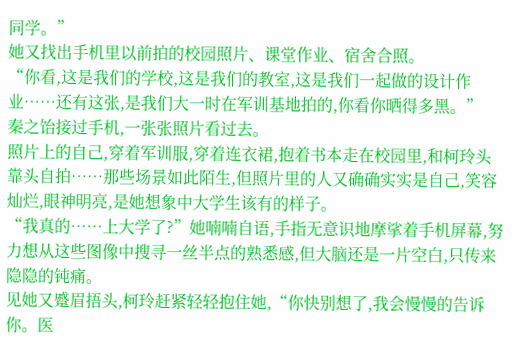同学。”
她又找出手机里以前拍的校园照片、课堂作业、宿舍合照。
“你看,这是我们的学校,这是我们的教室,这是我们一起做的设计作业……还有这张,是我们大一时在军训基地拍的,你看你晒得多黑。”
秦之饴接过手机,一张张照片看过去。
照片上的自己,穿着军训服,穿着连衣裙,抱着书本走在校园里,和柯玲头靠头自拍……那些场景如此陌生,但照片里的人又确确实实是自己,笑容灿烂,眼神明亮,是她想象中大学生该有的样子。
“我真的……上大学了?”她喃喃自语,手指无意识地摩挲着手机屏幕,努力想从这些图像中搜寻一丝半点的熟悉感,但大脑还是一片空白,只传来隐隐的钝痛。
见她又蹙眉捂头,柯玲赶紧轻轻抱住她,“你快别想了,我会慢慢的告诉你。医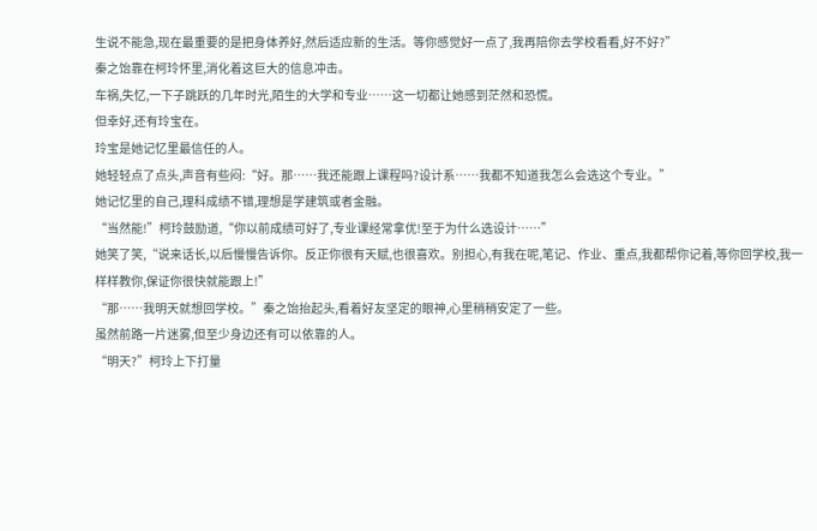生说不能急,现在最重要的是把身体养好,然后适应新的生活。等你感觉好一点了,我再陪你去学校看看,好不好?”
秦之饴靠在柯玲怀里,消化着这巨大的信息冲击。
车祸,失忆,一下子跳跃的几年时光,陌生的大学和专业……这一切都让她感到茫然和恐慌。
但幸好,还有玲宝在。
玲宝是她记忆里最信任的人。
她轻轻点了点头,声音有些闷:“好。那……我还能跟上课程吗?设计系……我都不知道我怎么会选这个专业。”
她记忆里的自己,理科成绩不错,理想是学建筑或者金融。
“当然能!”柯玲鼓励道,“你以前成绩可好了,专业课经常拿优!至于为什么选设计……”
她笑了笑,“说来话长,以后慢慢告诉你。反正你很有天赋,也很喜欢。别担心,有我在呢,笔记、作业、重点,我都帮你记着,等你回学校,我一样样教你,保证你很快就能跟上!”
“那……我明天就想回学校。”秦之饴抬起头,看着好友坚定的眼神,心里稍稍安定了一些。
虽然前路一片迷雾,但至少身边还有可以依靠的人。
“明天?”柯玲上下打量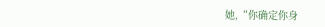她,“你确定你身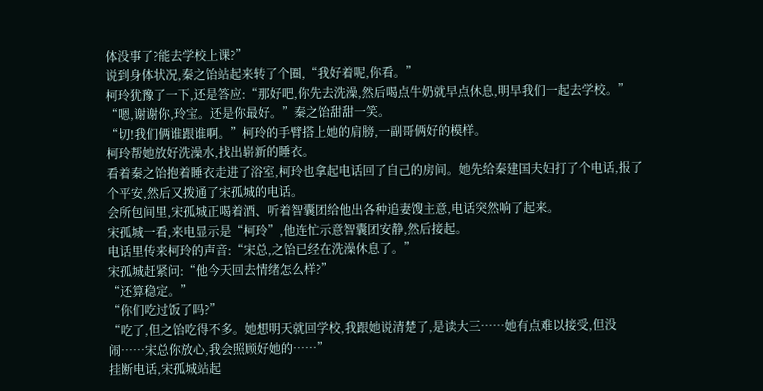体没事了?能去学校上课?”
说到身体状况,秦之饴站起来转了个圈,“我好着呢,你看。”
柯玲犹豫了一下,还是答应:“那好吧,你先去洗澡,然后喝点牛奶就早点休息,明早我们一起去学校。”
“嗯,谢谢你,玲宝。还是你最好。”秦之饴甜甜一笑。
“切!我们俩谁跟谁啊。”柯玲的手臂搭上她的肩膀,一副哥俩好的模样。
柯玲帮她放好洗澡水,找出崭新的睡衣。
看着秦之饴抱着睡衣走进了浴室,柯玲也拿起电话回了自己的房间。她先给秦建国夫妇打了个电话,报了个平安,然后又拨通了宋孤城的电话。
会所包间里,宋孤城正喝着酒、听着智囊团给他出各种追妻馊主意,电话突然响了起来。
宋孤城一看,来电显示是“柯玲”,他连忙示意智囊团安静,然后接起。
电话里传来柯玲的声音:“宋总,之饴已经在洗澡休息了。”
宋孤城赶紧问:“他今天回去情绪怎么样?”
“还算稳定。”
“你们吃过饭了吗?”
“吃了,但之饴吃得不多。她想明天就回学校,我跟她说清楚了,是读大三……她有点难以接受,但没闹……宋总你放心,我会照顾好她的……”
挂断电话,宋孤城站起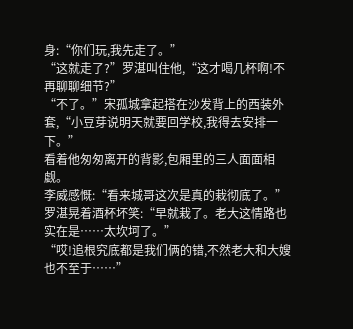身:“你们玩,我先走了。”
“这就走了?”罗湛叫住他,“这才喝几杯啊!不再聊聊细节?”
“不了。”宋孤城拿起搭在沙发背上的西装外套,“小豆芽说明天就要回学校,我得去安排一下。”
看着他匆匆离开的背影,包厢里的三人面面相觑。
李威感慨:“看来城哥这次是真的栽彻底了。”
罗湛晃着酒杯坏笑:“早就栽了。老大这情路也实在是……太坎坷了。”
“哎!追根究底都是我们俩的错,不然老大和大嫂也不至于……”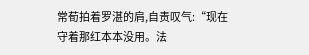常荀拍着罗湛的肩,自责叹气:“现在守着那红本本没用。法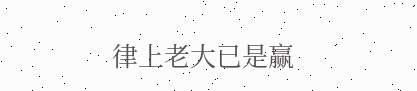律上老大已是赢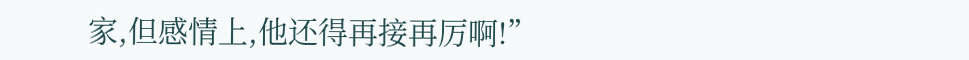家,但感情上,他还得再接再厉啊!”